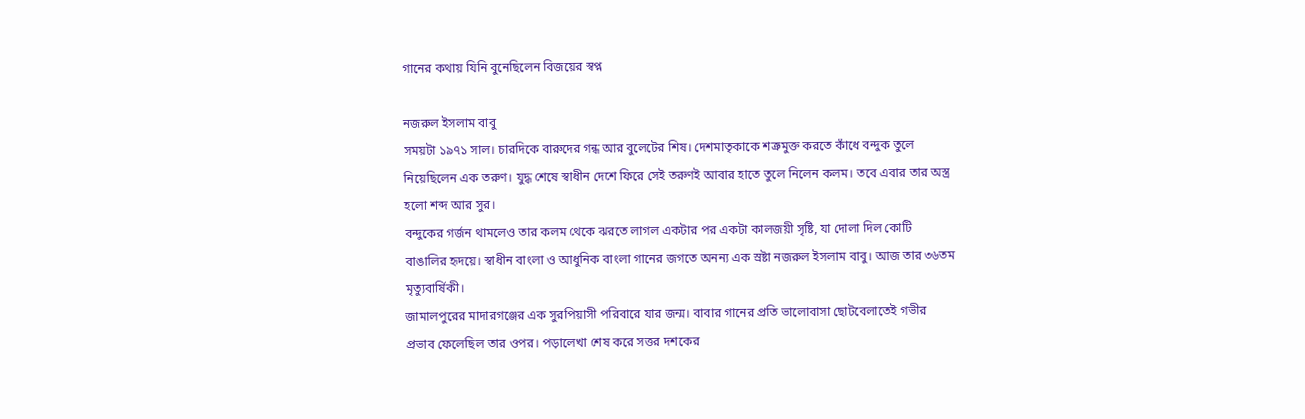গানের কথায় যিনি বুনেছিলেন বিজয়ের স্বপ্ন

নজরুল ইসলাম বাবু
সময়টা ১৯৭১ সাল। চারদিকে বারুদের গন্ধ আর বুলেটের শিষ। দেশমাতৃকাকে শত্রুমুক্ত করতে কাঁধে বন্দুক তুলে নিয়েছিলেন এক তরুণ। যুদ্ধ শেষে স্বাধীন দেশে ফিরে সেই তরুণই আবার হাতে তুলে নিলেন কলম। তবে এবার তার অস্ত্র হলো শব্দ আর সুর।
বন্দুকের গর্জন থামলেও তার কলম থেকে ঝরতে লাগল একটার পর একটা কালজয়ী সৃষ্টি, যা দোলা দিল কোটি বাঙালির হৃদয়ে। স্বাধীন বাংলা ও আধুনিক বাংলা গানের জগতে অনন্য এক স্রষ্টা নজরুল ইসলাম বাবু। আজ তার ৩৬তম মৃত্যুবার্ষিকী।
জামালপুরের মাদারগঞ্জের এক সুরপিয়াসী পরিবারে যার জন্ম। বাবার গানের প্রতি ভালোবাসা ছোটবেলাতেই গভীর প্রভাব ফেলেছিল তার ওপর। পড়ালেখা শেষ করে সত্তর দশকের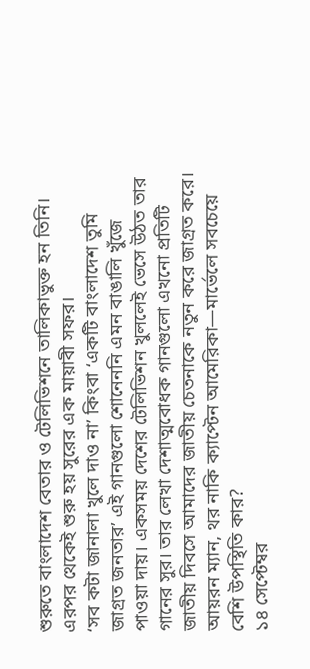শুরুতে বাংলাদেশ বেতার ও টেলিভিশনে তালিকাভুক্ত হন তিনি। এরপর থেকেই শুরু হয় সুরের এক মায়াবী সফর।
‘সব কটা জানালা খুলে দাও না’ কিংবা ‘একটি বাংলাদেশ তুমি জাগ্রত জনতার’ এই গানগুলো শোনেননি এমন বাঙালি খুঁজে পাওয়া দায়। একসময় দেশের টেলিভিশন খুললেই ভেসে উঠত তার গানের সুর। তার লেখা দেশাত্মবোধক গানগুলো এখনো প্রতিটি জাতীয় দিবসে আমাদের জাতীয় চেতনাকে নতুন করে জাগ্রত করে।
আয়রন ম্যান, থর নাকি ক্যাপ্টেন আমেরিকা—মার্ভেলে সবচেয়ে বেশি উপস্থিতি কার?
১৪ সেপ্টেম্বর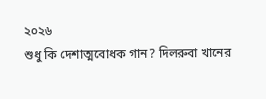২০২৬
শুধু কি দেশাত্মবোধক গান? দিলরুবা খানের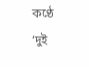কণ্ঠে ‘দুই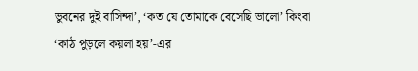ভুবনের দুই বাসিন্দা’, ‘কত যে তোমাকে বেসেছি ভালো’ কিংবা ‘কাঠ পুড়লে কয়লা হয়’-এর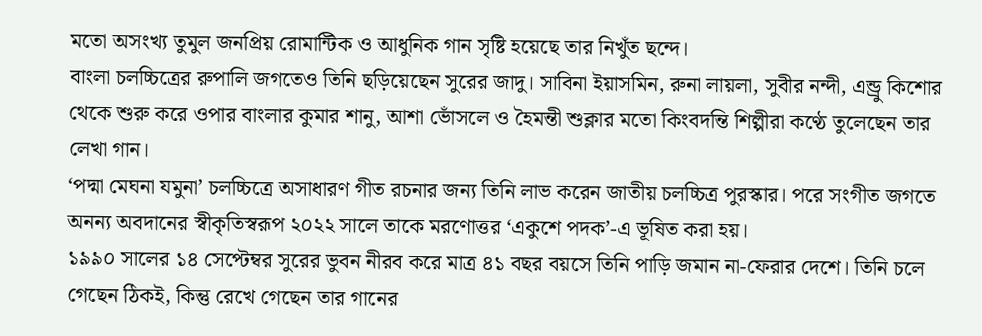মতো অসংখ্য তুমুল জনপ্রিয় রোমান্টিক ও আধুনিক গান সৃষ্টি হয়েছে তার নিখুঁত ছন্দে।
বাংলা চলচ্চিত্রের রুপালি জগতেও তিনি ছড়িয়েছেন সুরের জাদু। সাবিনা ইয়াসমিন, রুনা লায়লা, সুবীর নন্দী, এন্ড্রু কিশোর থেকে শুরু করে ওপার বাংলার কুমার শানু, আশা ভোঁসলে ও হৈমন্তী শুক্লার মতো কিংবদন্তি শিল্পীরা কণ্ঠে তুলেছেন তার লেখা গান।
‘পদ্মা মেঘনা যমুনা’ চলচ্চিত্রে অসাধারণ গীত রচনার জন্য তিনি লাভ করেন জাতীয় চলচ্চিত্র পুরস্কার। পরে সংগীত জগতে অনন্য অবদানের স্বীকৃতিস্বরূপ ২০২২ সালে তাকে মরণোত্তর ‘একুশে পদক’-এ ভূষিত করা হয়।
১৯৯০ সালের ১৪ সেপ্টেম্বর সুরের ভুবন নীরব করে মাত্র ৪১ বছর বয়সে তিনি পাড়ি জমান না-ফেরার দেশে। তিনি চলে গেছেন ঠিকই, কিন্তু রেখে গেছেন তার গানের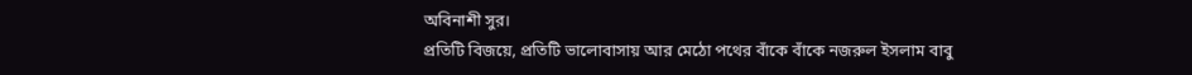অবিনাশী সুর।
প্রতিটি বিজয়ে, প্রতিটি ভালোবাসায় আর মেঠো পথের বাঁকে বাঁকে নজরুল ইসলাম বাবু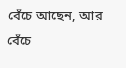বেঁচে আছেন, আর বেঁচে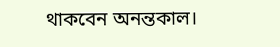থাকবেন অনন্তকাল।